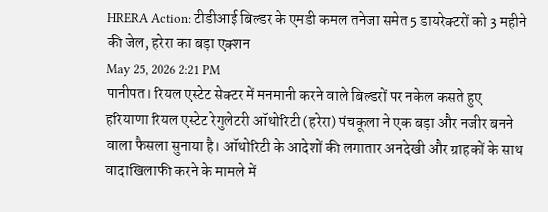HRERA Action: टीडीआई बिल्डर के एमडी कमल तनेजा समेत 5 डायरेक्टरों को 3 महीने की जेल, हरेरा का बड़ा एक्शन
May 25, 2026 2:21 PM
पानीपत। रियल एस्टेट सेक्टर में मनमानी करने वाले बिल्डरों पर नकेल कसते हुए हरियाणा रियल एस्टेट रेगुलेटरी ऑथोरिटी (हरेरा) पंचकूला ने एक बड़ा और नजीर बनने वाला फैसला सुनाया है। ऑथोरिटी के आदेशों की लगातार अनदेखी और ग्राहकों के साथ वादाखिलाफी करने के मामले में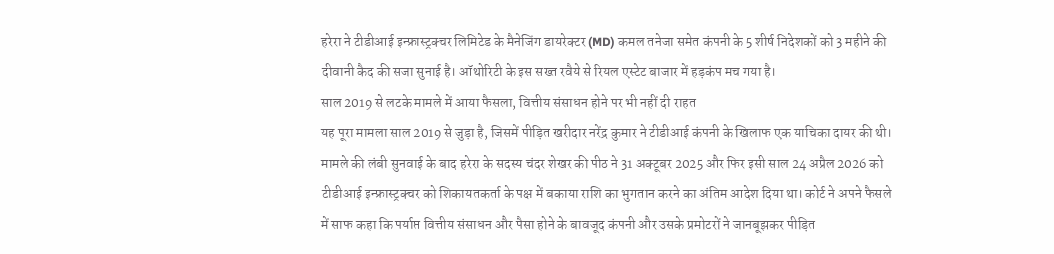हरेरा ने टीडीआई इन्फ्रास्ट्रक्चर लिमिटेड के मैनेजिंग डायरेक्टर (MD) कमल तनेजा समेत कंपनी के 5 शीर्ष निदेशकों को 3 महीने की दीवानी कैद की सजा सुनाई है। ऑथोरिटी के इस सख्त रवैये से रियल एस्टेट बाजार में हड़कंप मच गया है।
साल 2019 से लटके मामले में आया फैसला, वित्तीय संसाधन होने पर भी नहीं दी राहत
यह पूरा मामला साल 2019 से जुड़ा है, जिसमें पीड़ित खरीदार नरेंद्र कुमार ने टीडीआई कंपनी के खिलाफ एक याचिका दायर की थी। मामले की लंबी सुनवाई के बाद हरेरा के सदस्य चंदर शेखर की पीठ ने 31 अक्टूबर 2025 और फिर इसी साल 24 अप्रैल 2026 को टीडीआई इन्फ्रास्ट्रक्चर को शिकायतकर्ता के पक्ष में बकाया राशि का भुगतान करने का अंतिम आदेश दिया था। कोर्ट ने अपने फैसले में साफ कहा कि पर्याप्त वित्तीय संसाधन और पैसा होने के बावजूद कंपनी और उसके प्रमोटरों ने जानबूझकर पीड़ित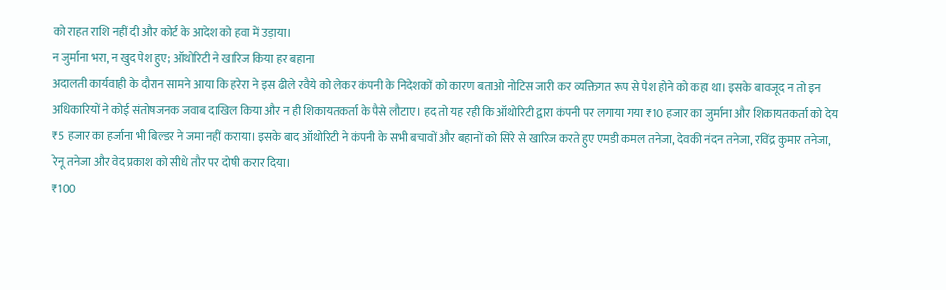को राहत राशि नहीं दी और कोर्ट के आदेश को हवा में उड़ाया।
न जुर्माना भरा, न खुद पेश हुए; ऑथोरिटी ने खारिज किया हर बहाना
अदालती कार्यवाही के दौरान सामने आया कि हरेरा ने इस ढीले रवैये को लेकर कंपनी के निदेशकों को कारण बताओ नोटिस जारी कर व्यक्तिगत रूप से पेश होने को कहा था। इसके बावजूद न तो इन अधिकारियों ने कोई संतोषजनक जवाब दाखिल किया और न ही शिकायतकर्ता के पैसे लौटाए। हद तो यह रही कि ऑथोरिटी द्वारा कंपनी पर लगाया गया ₹10 हजार का जुर्माना और शिकायतकर्ता को देय ₹5 हजार का हर्जाना भी बिल्डर ने जमा नहीं कराया। इसके बाद ऑथोरिटी ने कंपनी के सभी बचावों और बहानों को सिरे से खारिज करते हुए एमडी कमल तनेजा, देवकी नंदन तनेजा, रविंद्र कुमार तनेजा, रेनू तनेजा और वेद प्रकाश को सीधे तौर पर दोषी करार दिया।
₹100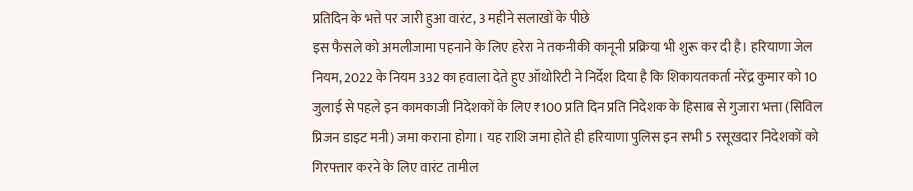प्रतिदिन के भत्ते पर जारी हुआ वारंट, 3 महीने सलाखों के पीछे
इस फैसले को अमलीजामा पहनाने के लिए हरेरा ने तकनीकी कानूनी प्रक्रिया भी शुरू कर दी है। हरियाणा जेल नियम, 2022 के नियम 332 का हवाला देते हुए ऑथोरिटी ने निर्देश दिया है कि शिकायतकर्ता नरेंद्र कुमार को 10 जुलाई से पहले इन कामकाजी निदेशकों के लिए ₹100 प्रति दिन प्रति निदेशक के हिसाब से गुजारा भत्ता (सिविल प्रिजन डाइट मनी) जमा कराना होगा। यह राशि जमा होते ही हरियाणा पुलिस इन सभी 5 रसूखदार निदेशकों को गिरफ्तार करने के लिए वारंट तामील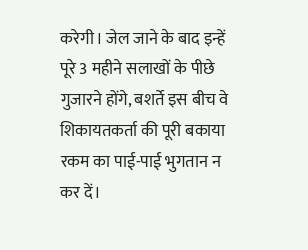करेगी। जेल जाने के बाद इन्हें पूरे 3 महीने सलाखों के पीछे गुजारने होंगे, बशर्ते इस बीच वे शिकायतकर्ता की पूरी बकाया रकम का पाई-पाई भुगतान न कर दें।